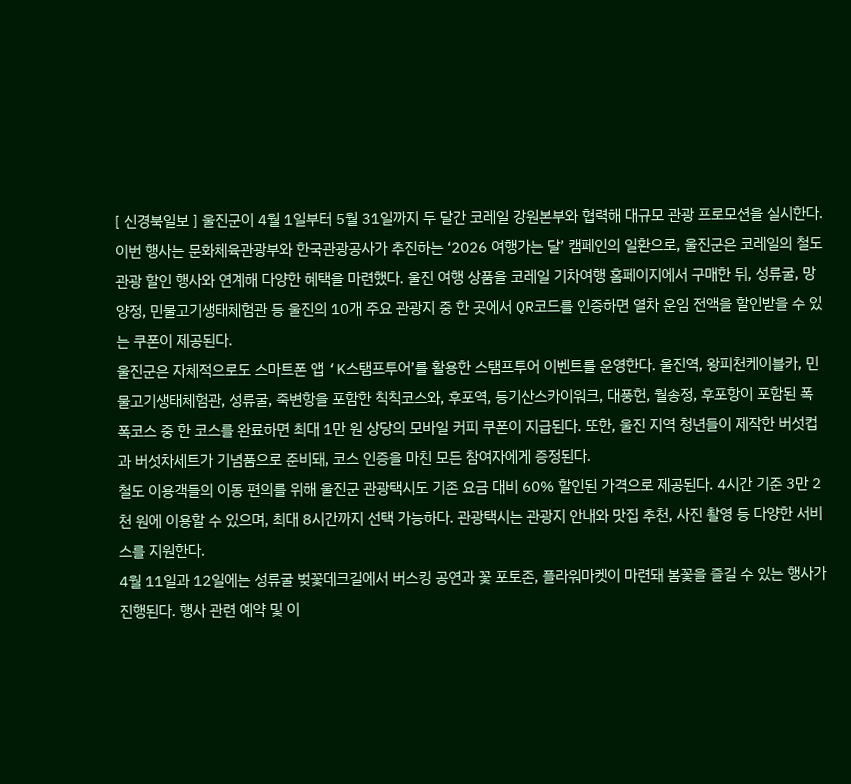[ 신경북일보 ] 울진군이 4월 1일부터 5월 31일까지 두 달간 코레일 강원본부와 협력해 대규모 관광 프로모션을 실시한다.
이번 행사는 문화체육관광부와 한국관광공사가 추진하는 ‘2026 여행가는 달’ 캠페인의 일환으로, 울진군은 코레일의 철도관광 할인 행사와 연계해 다양한 혜택을 마련했다. 울진 여행 상품을 코레일 기차여행 홈페이지에서 구매한 뒤, 성류굴, 망양정, 민물고기생태체험관 등 울진의 10개 주요 관광지 중 한 곳에서 QR코드를 인증하면 열차 운임 전액을 할인받을 수 있는 쿠폰이 제공된다.
울진군은 자체적으로도 스마트폰 앱 ‘K스탬프투어’를 활용한 스탬프투어 이벤트를 운영한다. 울진역, 왕피천케이블카, 민물고기생태체험관, 성류굴, 죽변항을 포함한 칙칙코스와, 후포역, 등기산스카이워크, 대풍헌, 월송정, 후포항이 포함된 폭폭코스 중 한 코스를 완료하면 최대 1만 원 상당의 모바일 커피 쿠폰이 지급된다. 또한, 울진 지역 청년들이 제작한 버섯컵과 버섯차세트가 기념품으로 준비돼, 코스 인증을 마친 모든 참여자에게 증정된다.
철도 이용객들의 이동 편의를 위해 울진군 관광택시도 기존 요금 대비 60% 할인된 가격으로 제공된다. 4시간 기준 3만 2천 원에 이용할 수 있으며, 최대 8시간까지 선택 가능하다. 관광택시는 관광지 안내와 맛집 추천, 사진 촬영 등 다양한 서비스를 지원한다.
4월 11일과 12일에는 성류굴 벚꽃데크길에서 버스킹 공연과 꽃 포토존, 플라워마켓이 마련돼 봄꽃을 즐길 수 있는 행사가 진행된다. 행사 관련 예약 및 이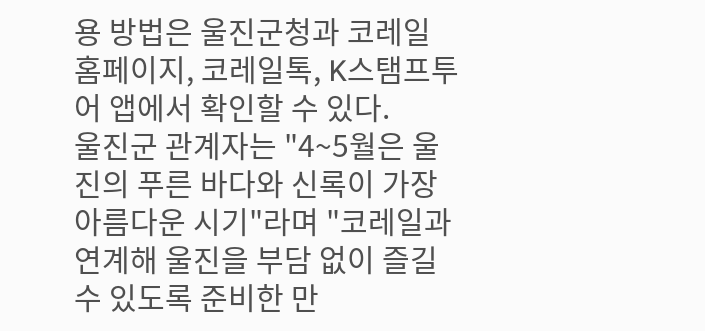용 방법은 울진군청과 코레일 홈페이지, 코레일톡, K스탬프투어 앱에서 확인할 수 있다.
울진군 관계자는 "4~5월은 울진의 푸른 바다와 신록이 가장 아름다운 시기"라며 "코레일과 연계해 울진을 부담 없이 즐길 수 있도록 준비한 만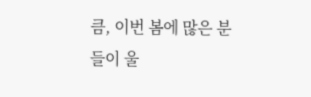큼, 이번 봄에 많은 분들이 울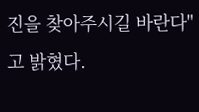진을 찾아주시길 바란다"고 밝혔다.